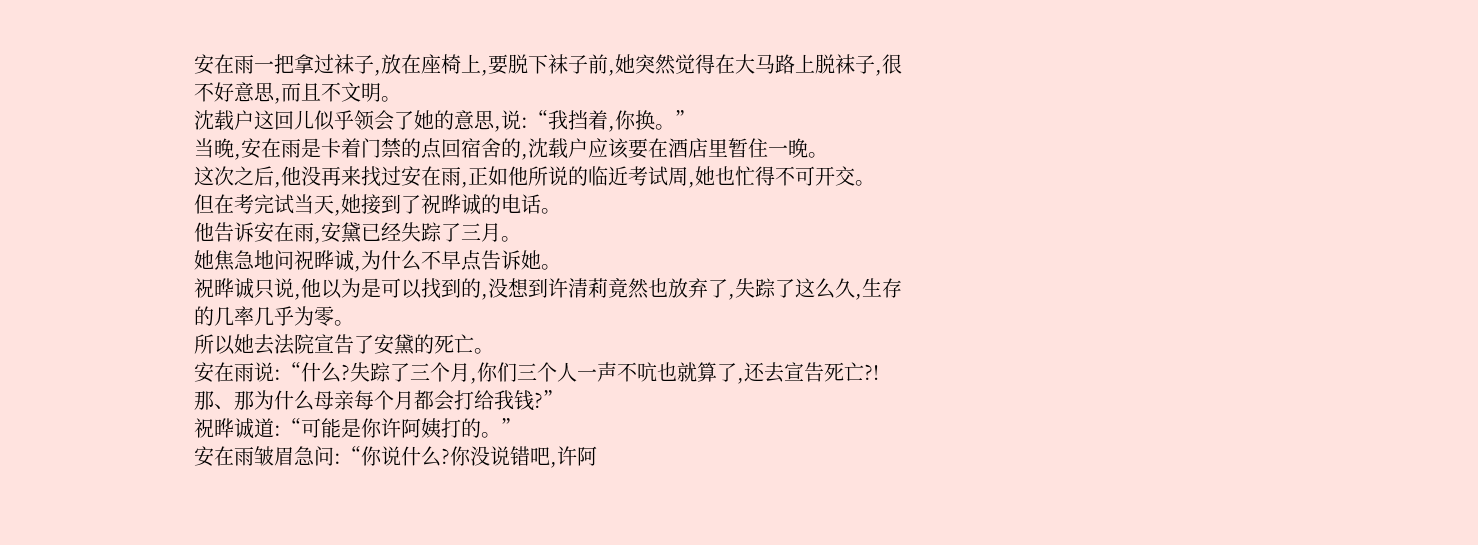安在雨一把拿过袜子,放在座椅上,要脱下袜子前,她突然觉得在大马路上脱袜子,很不好意思,而且不文明。
沈载户这回儿似乎领会了她的意思,说:“我挡着,你换。”
当晚,安在雨是卡着门禁的点回宿舍的,沈载户应该要在酒店里暂住一晚。
这次之后,他没再来找过安在雨,正如他所说的临近考试周,她也忙得不可开交。
但在考完试当天,她接到了祝晔诚的电话。
他告诉安在雨,安黛已经失踪了三月。
她焦急地问祝晔诚,为什么不早点告诉她。
祝晔诚只说,他以为是可以找到的,没想到许清莉竟然也放弃了,失踪了这么久,生存的几率几乎为零。
所以她去法院宣告了安黛的死亡。
安在雨说:“什么?失踪了三个月,你们三个人一声不吭也就算了,还去宣告死亡?!那、那为什么母亲每个月都会打给我钱?”
祝晔诚道:“可能是你许阿姨打的。”
安在雨皱眉急问:“你说什么?你没说错吧,许阿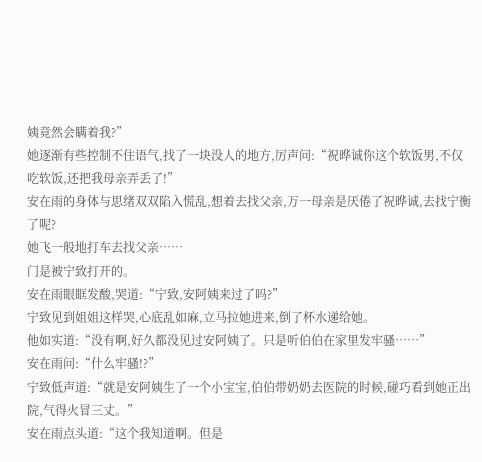姨竟然会瞒着我?”
她逐渐有些控制不住语气,找了一块没人的地方,厉声问:“祝晔诚你这个软饭男,不仅吃软饭,还把我母亲弄丢了!”
安在雨的身体与思绪双双陷入慌乱,想着去找父亲,万一母亲是厌倦了祝晔诚,去找宁衡了呢?
她飞一般地打车去找父亲……
门是被宁致打开的。
安在雨眼眶发酸,哭道:“宁致,安阿姨来过了吗?”
宁致见到姐姐这样哭,心底乱如麻,立马拉她进来,倒了杯水递给她。
他如实道:“没有啊,好久都没见过安阿姨了。只是听伯伯在家里发牢骚……”
安在雨问:“什么牢骚!?”
宁致低声道:“就是安阿姨生了一个小宝宝,伯伯带奶奶去医院的时候,碰巧看到她正出院,气得火冒三丈。”
安在雨点头道:“这个我知道啊。但是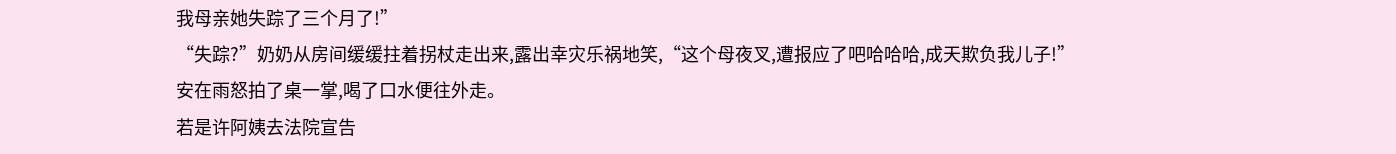我母亲她失踪了三个月了!”
“失踪?”奶奶从房间缓缓拄着拐杖走出来,露出幸灾乐祸地笑,“这个母夜叉,遭报应了吧哈哈哈,成天欺负我儿子!”
安在雨怒拍了桌一掌,喝了口水便往外走。
若是许阿姨去法院宣告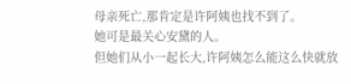母亲死亡,那肯定是许阿姨也找不到了。
她可是最关心安黛的人。
但她们从小一起长大,许阿姨怎么能这么快就放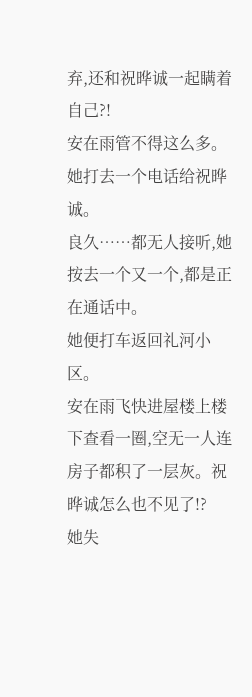弃,还和祝晔诚一起瞒着自己?!
安在雨管不得这么多。
她打去一个电话给祝晔诚。
良久……都无人接听,她按去一个又一个,都是正在通话中。
她便打车返回礼河小区。
安在雨飞快进屋楼上楼下查看一圈,空无一人连房子都积了一层灰。祝晔诚怎么也不见了!?
她失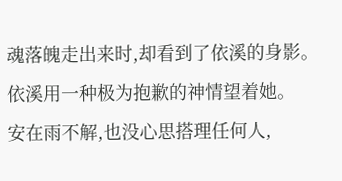魂落魄走出来时,却看到了依溪的身影。
依溪用一种极为抱歉的神情望着她。
安在雨不解,也没心思搭理任何人,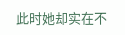此时她却实在不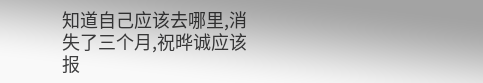知道自己应该去哪里,消失了三个月,祝晔诚应该报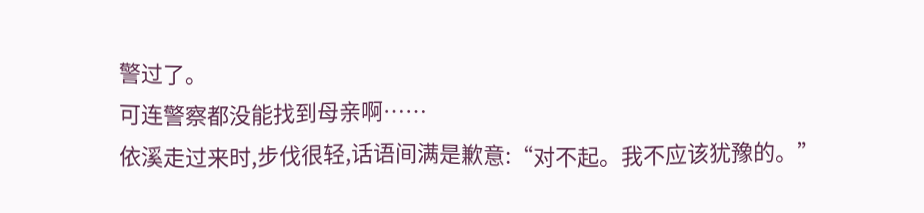警过了。
可连警察都没能找到母亲啊……
依溪走过来时,步伐很轻,话语间满是歉意:“对不起。我不应该犹豫的。”